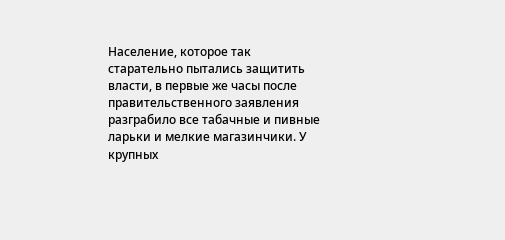Население, которое так старательно пытались защитить власти, в первые же часы после правительственного заявления разграбило все табачные и пивные ларьки и мелкие магазинчики. У крупных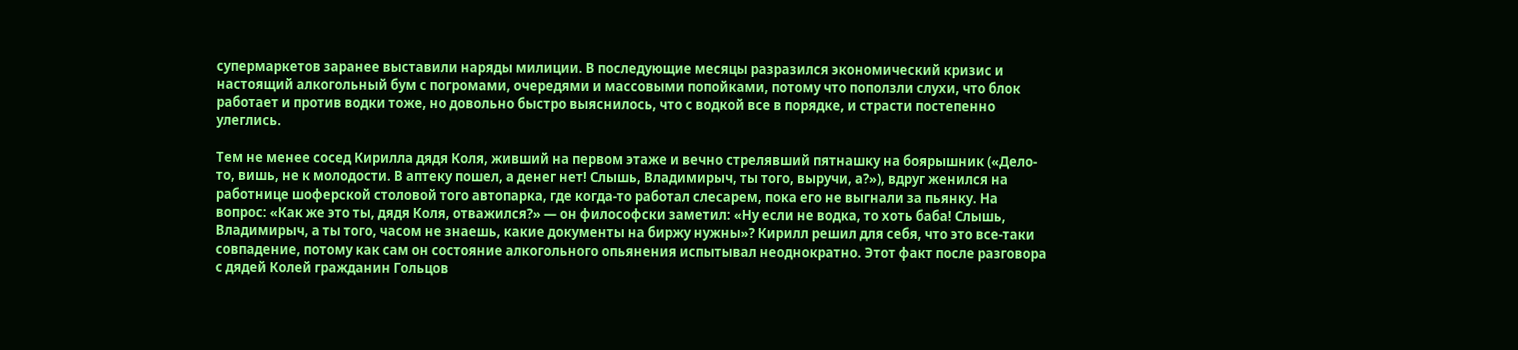супермаркетов заранее выставили наряды милиции. В последующие месяцы разразился экономический кризис и настоящий алкогольный бум с погромами, очередями и массовыми попойками, потому что поползли слухи, что блок работает и против водки тоже, но довольно быстро выяснилось, что с водкой все в порядке, и страсти постепенно улеглись.

Тем не менее сосед Кирилла дядя Коля, живший на первом этаже и вечно стрелявший пятнашку на боярышник («Дело-то, вишь, не к молодости. В аптеку пошел, а денег нет! Слышь, Владимирыч, ты того, выручи, а?»), вдруг женился на работнице шоферской столовой того автопарка, где когда-то работал слесарем, пока его не выгнали за пьянку. На вопрос: «Как же это ты, дядя Коля, отважился?» — он философски заметил: «Ну если не водка, то хоть баба! Слышь, Владимирыч, а ты того, часом не знаешь, какие документы на биржу нужны»? Кирилл решил для себя, что это все-таки совпадение, потому как сам он состояние алкогольного опьянения испытывал неоднократно. Этот факт после разговора с дядей Колей гражданин Гольцов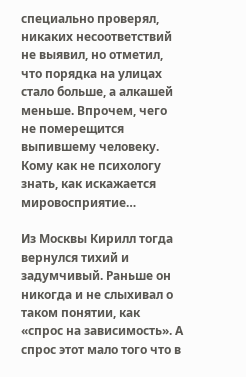специально проверял, никаких несоответствий не выявил, но отметил, что порядка на улицах стало больше, а алкашей меньше. Впрочем, чего не померещится выпившему человеку. Кому как не психологу знать, как искажается мировосприятие…

Из Москвы Кирилл тогда вернулся тихий и задумчивый. Раньше он никогда и не слыхивал о таком понятии, как «спрос на зависимость». А спрос этот мало того что в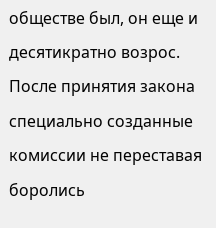обществе был, он еще и десятикратно возрос. После принятия закона специально созданные комиссии не переставая боролись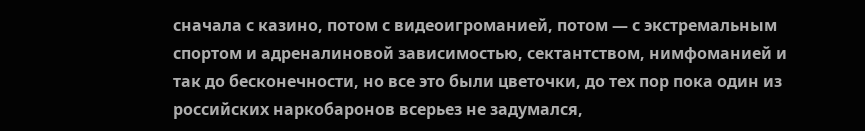сначала с казино, потом с видеоигроманией, потом — с экстремальным спортом и адреналиновой зависимостью, сектантством, нимфоманией и так до бесконечности, но все это были цветочки, до тех пор пока один из российских наркобаронов всерьез не задумался,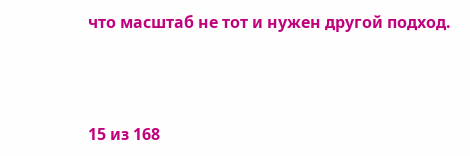что масштаб не тот и нужен другой подход.



15 из 168